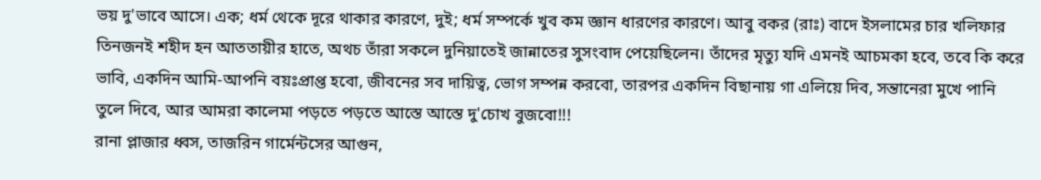ভয় দু'ভাবে আসে। এক; ধর্ম থেকে দূরে থাকার কারণে, দুই; ধর্ম সম্পর্কে খুব কম জ্ঞান ধারণের কারণে। আবু বকর (রাঃ) বাদে ইসলামের চার খলিফার তিনজনই শহীদ হন আততায়ীর হাতে, অথচ তাঁরা সকলে দুনিয়াতেই জান্নাতের সুসংবাদ পেয়েছিলেন। তাঁদের মৃত্যু যদি এমনই আচমকা হবে, তবে কি করে ভাবি, একদিন আমি-আপনি বয়ঃপ্রাপ্ত হবো, জীবনের সব দায়িত্ব, ভোগ সম্পন্ন করবো, তারপর একদিন বিছানায় গা এলিয়ে দিব, সন্তানেরা মুখে পানি তুলে দিবে, আর আমরা কালেমা পড়তে পড়তে আস্তে আস্তে দু'চোখ বুজবো!!!
রানা প্লাজার ধ্বস, তাজরিন গার্মেন্টসের আগুন,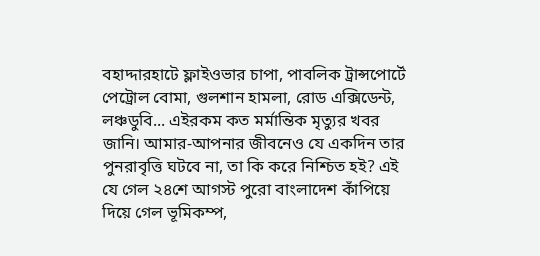বহাদ্দারহাটে ফ্লাইওভার চাপা, পাবলিক ট্রান্সপোর্টে পেট্রোল বোমা, গুলশান হামলা, রোড এক্সিডেন্ট, লঞ্চডুবি... এইরকম কত মর্মান্তিক মৃত্যুর খবর জানি। আমার-আপনার জীবনেও যে একদিন তার পুনরাবৃত্তি ঘটবে না, তা কি করে নিশ্চিত হই? এই যে গেল ২৪শে আগস্ট পুরো বাংলাদেশ কাঁপিয়ে দিয়ে গেল ভূমিকম্প,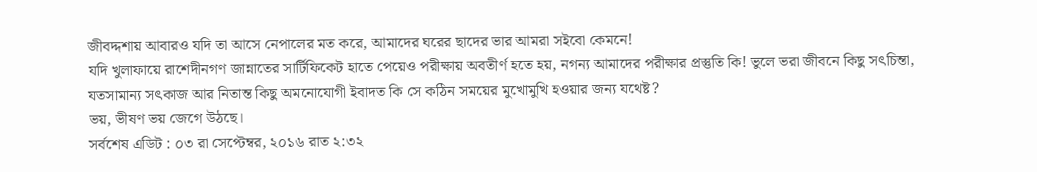জীবদ্দশায় আবারও যদি তা আসে নেপালের মত করে, আমাদের ঘরের ছাদের ভার আমরা সইবো কেমনে!
যদি খুলাফায়ে রাশেদীনগণ জান্নাতের সার্টিফিকেট হাতে পেয়েও পরীক্ষায় অবতীর্ণ হতে হয়, নগন্য আমাদের পরীক্ষার প্রস্তুতি কি! ভুলে ভরা জীবনে কিছু সৎচিন্তা, যতসামান্য সৎকাজ আর নিতান্ত কিছু অমনোযোগী ইবাদত কি সে কঠিন সময়ের মুখোমুখি হওয়ার জন্য যথেষ্ট?
ভয়, ভীষণ ভয় জেগে উঠছে।
সর্বশেষ এডিট : ০৩ রা সেপ্টেম্বর, ২০১৬ রাত ২:৩২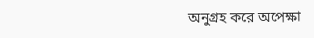অনুগ্রহ করে অপেক্ষা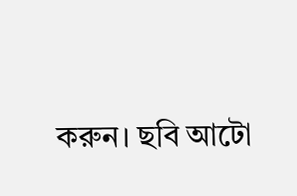করুন। ছবি আটো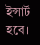ইন্সার্ট হবে।